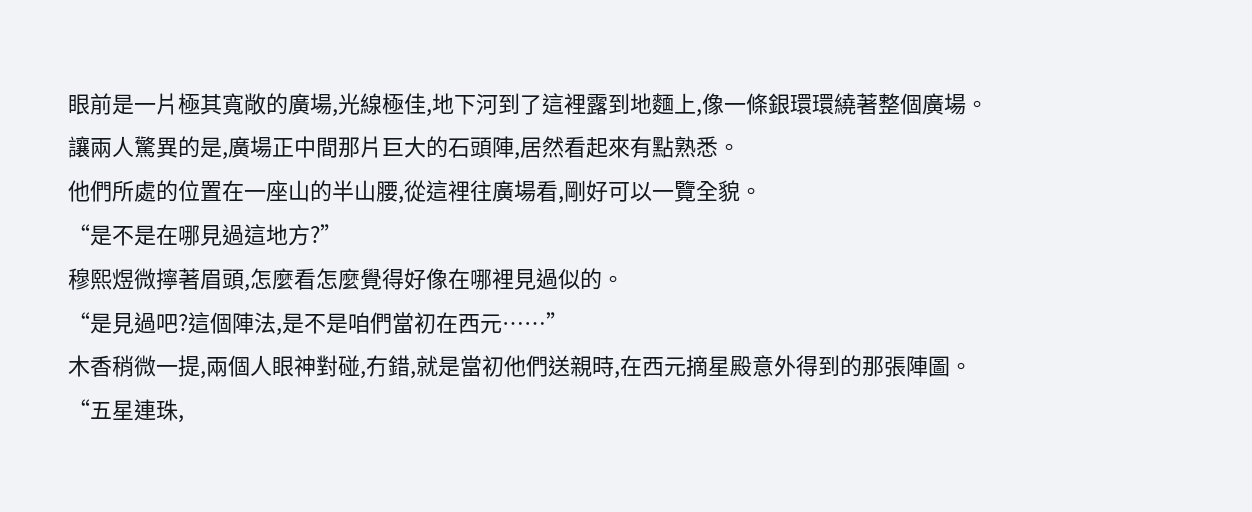眼前是一片極其寬敞的廣場,光線極佳,地下河到了這裡露到地麵上,像一條銀環環繞著整個廣場。
讓兩人驚異的是,廣場正中間那片巨大的石頭陣,居然看起來有點熟悉。
他們所處的位置在一座山的半山腰,從這裡往廣場看,剛好可以一覽全貌。
“是不是在哪見過這地方?”
穆熙煜微擰著眉頭,怎麼看怎麼覺得好像在哪裡見過似的。
“是見過吧?這個陣法,是不是咱們當初在西元……”
木香稍微一提,兩個人眼神對碰,冇錯,就是當初他們送親時,在西元摘星殿意外得到的那張陣圖。
“五星連珠,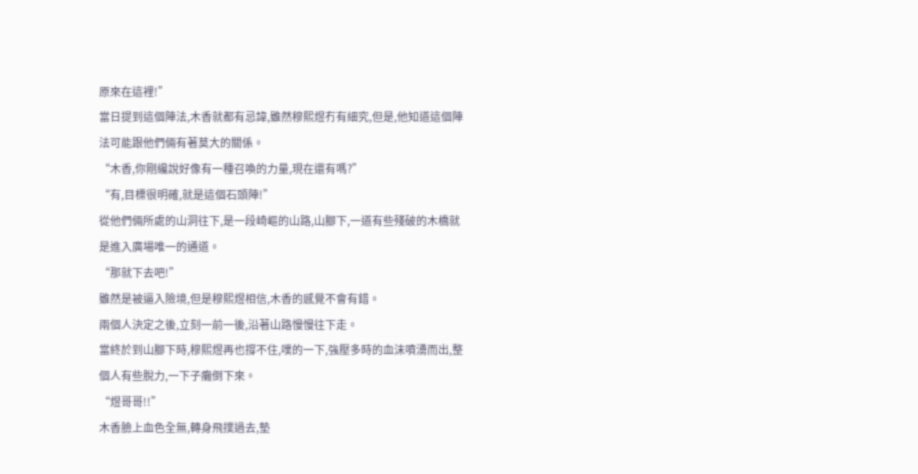原來在這裡!”
當日提到這個陣法,木香就都有忌諱,雖然穆熙煜冇有細究,但是,他知道這個陣法可能跟他們倆有著莫大的關係。
“木香,你剛纔說好像有一種召喚的力量,現在還有嗎?”
“有,目標很明確,就是這個石頭陣!”
從他們倆所處的山洞往下,是一段崎嶇的山路,山腳下,一道有些殘破的木橋就是進入廣場唯一的通道。
“那就下去吧!”
雖然是被逼入險境,但是穆熙煜相信,木香的感覺不會有錯。
兩個人決定之後,立刻一前一後,沿著山路慢慢往下走。
當終於到山腳下時,穆熙煜再也撐不住,噗的一下,強壓多時的血沫噴湧而出,整個人有些脫力,一下子癱倒下來。
“煜哥哥!!”
木香臉上血色全無,轉身飛撲過去,墊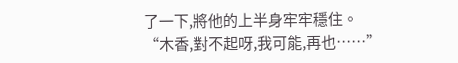了一下,將他的上半身牢牢穩住。
“木香,對不起呀,我可能,再也……”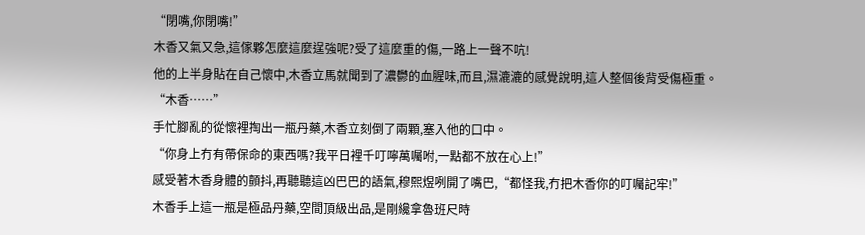“閉嘴,你閉嘴!”
木香又氣又急,這傢夥怎麼這麼逞強呢?受了這麼重的傷,一路上一聲不吭!
他的上半身貼在自己懷中,木香立馬就聞到了濃鬱的血腥味,而且,濕漉漉的感覺說明,這人整個後背受傷極重。
“木香……”
手忙腳亂的從懷裡掏出一瓶丹藥,木香立刻倒了兩顆,塞入他的口中。
“你身上冇有帶保命的東西嗎?我平日裡千叮嚀萬囑咐,一點都不放在心上!”
感受著木香身體的顫抖,再聽聽這凶巴巴的語氣,穆熙煜咧開了嘴巴,“都怪我,冇把木香你的叮囑記牢!”
木香手上這一瓶是極品丹藥,空間頂級出品,是剛纔拿魯班尺時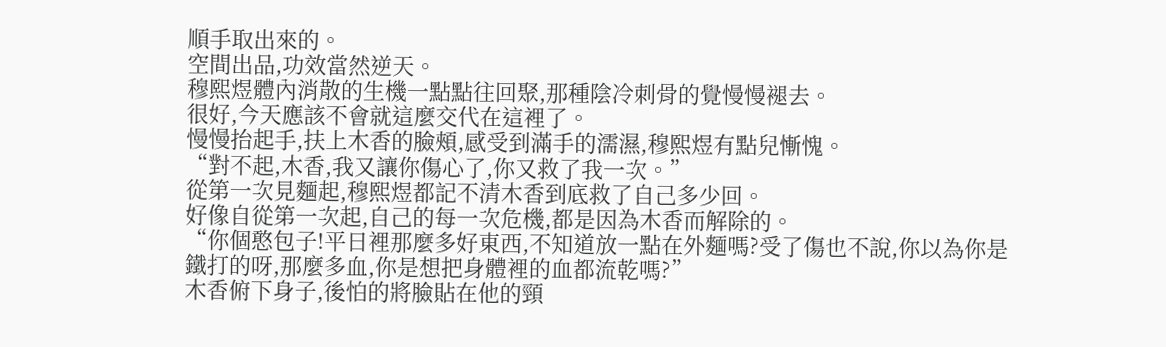順手取出來的。
空間出品,功效當然逆天。
穆熙煜體內消散的生機一點點往回聚,那種陰冷刺骨的覺慢慢褪去。
很好,今天應該不會就這麼交代在這裡了。
慢慢抬起手,扶上木香的臉頰,感受到滿手的濡濕,穆熙煜有點兒慚愧。
“對不起,木香,我又讓你傷心了,你又救了我一次。”
從第一次見麵起,穆熙煜都記不清木香到底救了自己多少回。
好像自從第一次起,自己的每一次危機,都是因為木香而解除的。
“你個憨包子!平日裡那麼多好東西,不知道放一點在外麵嗎?受了傷也不說,你以為你是鐵打的呀,那麼多血,你是想把身體裡的血都流乾嗎?”
木香俯下身子,後怕的將臉貼在他的頸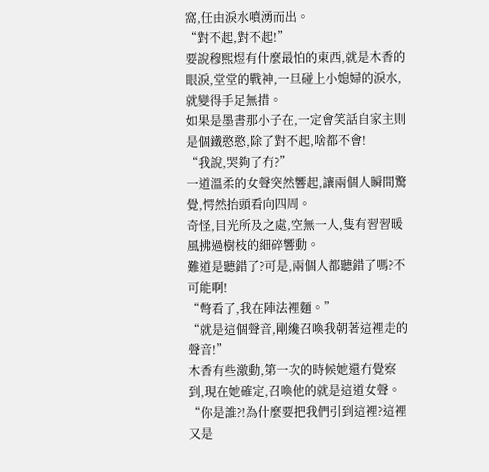窩,任由淚水噴湧而出。
“對不起,對不起!”
要說穆熙煜有什麼最怕的東西,就是木香的眼淚,堂堂的戰神,一旦碰上小媳婦的淚水,就變得手足無措。
如果是墨書那小子在,一定會笑話自家主則是個鐵憨憨,除了對不起,啥都不會!
“我說,哭夠了冇?”
一道溫柔的女聲突然響起,讓兩個人瞬間驚覺,愕然抬頭看向四周。
奇怪,目光所及之處,空無一人,隻有習習暖風拂過樹枝的細碎響動。
難道是聽錯了?可是,兩個人都聽錯了嗎?不可能啊!
“彆看了,我在陣法裡麵。”
“就是這個聲音,剛纔召喚我朝著這裡走的聲音!”
木香有些激動,第一次的時候她還冇覺察到,現在她確定,召喚他的就是這道女聲。
“你是誰?!為什麼要把我們引到這裡?這裡又是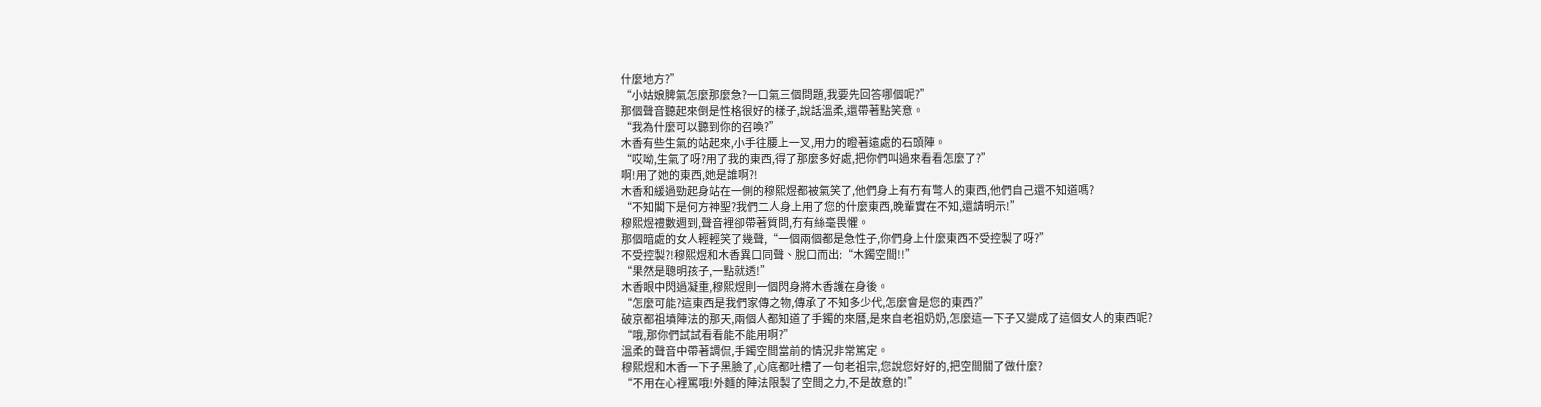什麼地方?”
“小姑娘脾氣怎麼那麼急?一口氣三個問題,我要先回答哪個呢?”
那個聲音聽起來倒是性格很好的樣子,說話溫柔,還帶著點笑意。
“我為什麼可以聽到你的召喚?”
木香有些生氣的站起來,小手往腰上一叉,用力的瞪著遠處的石頭陣。
“哎呦,生氣了呀?用了我的東西,得了那麼多好處,把你們叫過來看看怎麼了?”
啊!用了她的東西,她是誰啊?!
木香和緩過勁起身站在一側的穆熙煜都被氣笑了,他們身上有冇有彆人的東西,他們自己還不知道嗎?
“不知閣下是何方神聖?我們二人身上用了您的什麼東西,晚輩實在不知,還請明示!”
穆熙煜禮數週到,聲音裡卻帶著質問,冇有絲毫畏懼。
那個暗處的女人輕輕笑了幾聲,“一個兩個都是急性子,你們身上什麼東西不受控製了呀?”
不受控製?!穆熙煜和木香異口同聲、脫口而出:“木鐲空間!!”
“果然是聰明孩子,一點就透!”
木香眼中閃過凝重,穆熙煜則一個閃身將木香護在身後。
“怎麼可能?這東西是我們家傳之物,傳承了不知多少代,怎麼會是您的東西?”
破京都祖墳陣法的那天,兩個人都知道了手鐲的來曆,是來自老祖奶奶,怎麼這一下子又變成了這個女人的東西呢?
“哦,那你們試試看看能不能用啊?”
溫柔的聲音中帶著調侃,手鐲空間當前的情況非常篤定。
穆熙煜和木香一下子黑臉了,心底都吐槽了一句老祖宗,您說您好好的,把空間關了做什麼?
“不用在心裡罵哦!外麵的陣法限製了空間之力,不是故意的!”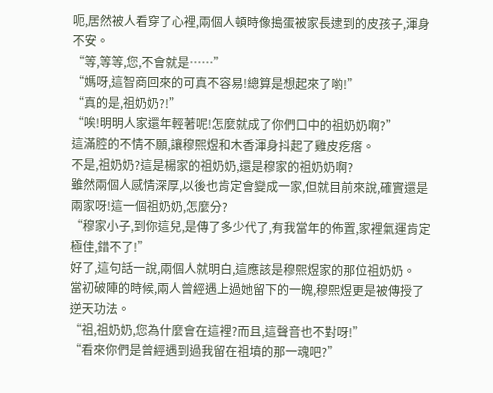呃,居然被人看穿了心裡,兩個人頓時像搗蛋被家長逮到的皮孩子,渾身不安。
“等,等等,您,不會就是……”
“媽呀,這智商回來的可真不容易!總算是想起來了喲!”
“真的是,祖奶奶?!”
“唉!明明人家還年輕著呢!怎麼就成了你們口中的祖奶奶啊?”
這滿腔的不情不願,讓穆熙煜和木香渾身抖起了雞皮疙瘩。
不是,祖奶奶?這是楊家的祖奶奶,還是穆家的祖奶奶啊?
雖然兩個人感情深厚,以後也肯定會變成一家,但就目前來說,確實還是兩家呀!這一個祖奶奶,怎麼分?
“穆家小子,到你這兒,是傳了多少代了,有我當年的佈置,家裡氣運肯定極佳,錯不了!”
好了,這句話一說,兩個人就明白,這應該是穆熙煜家的那位祖奶奶。
當初破陣的時候,兩人曾經遇上過她留下的一魄,穆熙煜更是被傳授了逆天功法。
“祖,祖奶奶,您為什麼會在這裡?而且,這聲音也不對呀!”
“看來你們是曾經遇到過我留在祖墳的那一魂吧?”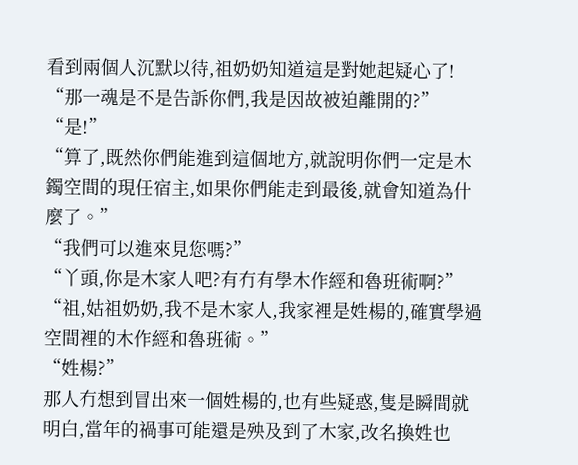看到兩個人沉默以待,祖奶奶知道這是對她起疑心了!
“那一魂是不是告訴你們,我是因故被迫離開的?”
“是!”
“算了,既然你們能進到這個地方,就說明你們一定是木鐲空間的現任宿主,如果你們能走到最後,就會知道為什麼了。”
“我們可以進來見您嗎?”
“丫頭,你是木家人吧?有冇有學木作經和魯班術啊?”
“祖,姑祖奶奶,我不是木家人,我家裡是姓楊的,確實學過空間裡的木作經和魯班術。”
“姓楊?”
那人冇想到冒出來一個姓楊的,也有些疑惑,隻是瞬間就明白,當年的禍事可能還是殃及到了木家,改名換姓也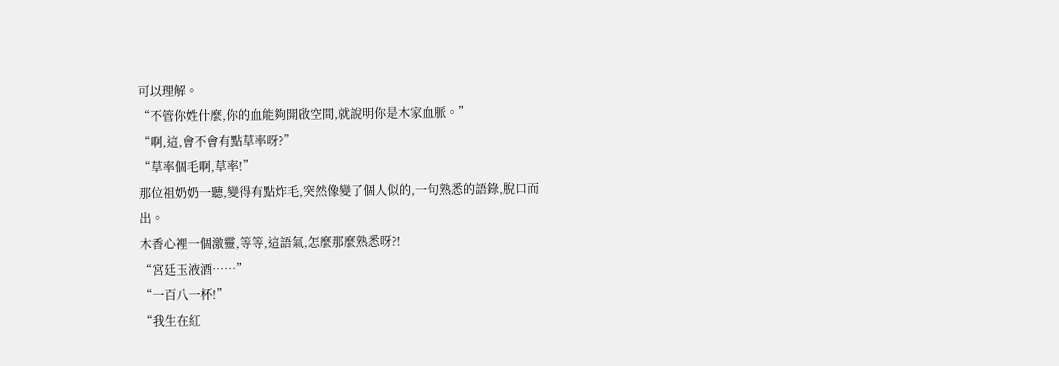可以理解。
“不管你姓什麼,你的血能夠開啟空間,就說明你是木家血脈。”
“啊,這,會不會有點草率呀?”
“草率個毛啊,草率!”
那位祖奶奶一聽,變得有點炸毛,突然像變了個人似的,一句熟悉的語錄,脫口而出。
木香心裡一個激靈,等等,這語氣,怎麼那麼熟悉呀?!
“宮廷玉液酒……”
“一百八一杯!”
“我生在紅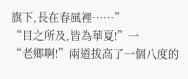旗下,長在春風裡……”
“目之所及,皆為華夏!”一
“老鄉啊!”兩道拔高了一個八度的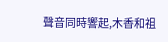聲音同時響起,木香和祖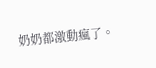奶奶都激動瘋了。